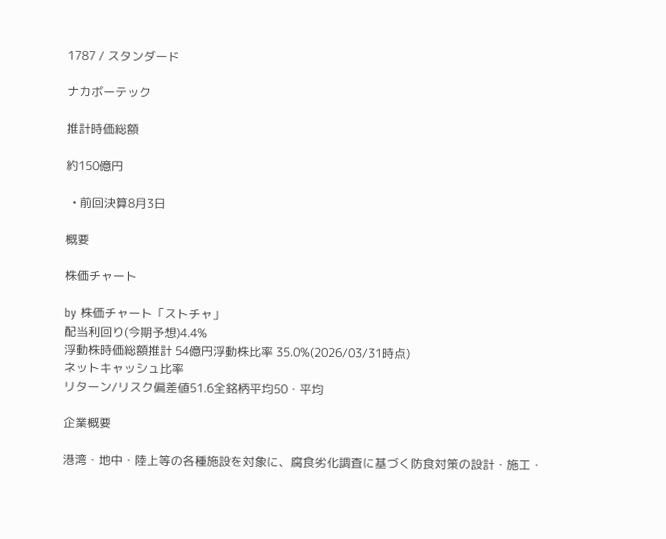1787 / スタンダード

ナカボーテック

推計時価総額

約150億円

  • 前回決算8月3日

概要

株価チャート

by 株価チャート「ストチャ」
配当利回り(今期予想)4.4%
浮動株時価総額推計 54億円浮動株比率 35.0%(2026/03/31時点)
ネットキャッシュ比率
リターン/リスク偏差値51.6全銘柄平均50・平均

企業概要

港湾・地中・陸上等の各種施設を対象に、腐食劣化調査に基づく防食対策の設計・施工・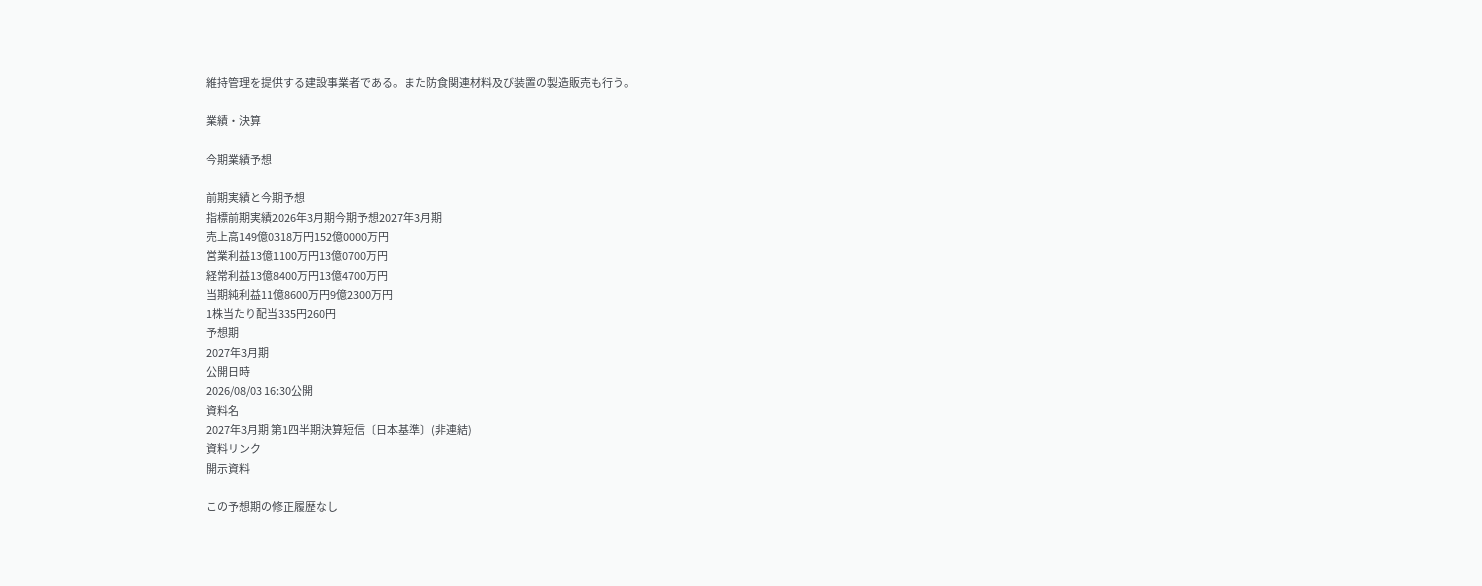維持管理を提供する建設事業者である。また防食関連材料及び装置の製造販売も行う。

業績・決算

今期業績予想

前期実績と今期予想
指標前期実績2026年3月期今期予想2027年3月期
売上高149億0318万円152億0000万円
営業利益13億1100万円13億0700万円
経常利益13億8400万円13億4700万円
当期純利益11億8600万円9億2300万円
1株当たり配当335円260円
予想期
2027年3月期
公開日時
2026/08/03 16:30公開
資料名
2027年3月期 第1四半期決算短信〔日本基準〕(非連結)
資料リンク
開示資料

この予想期の修正履歴なし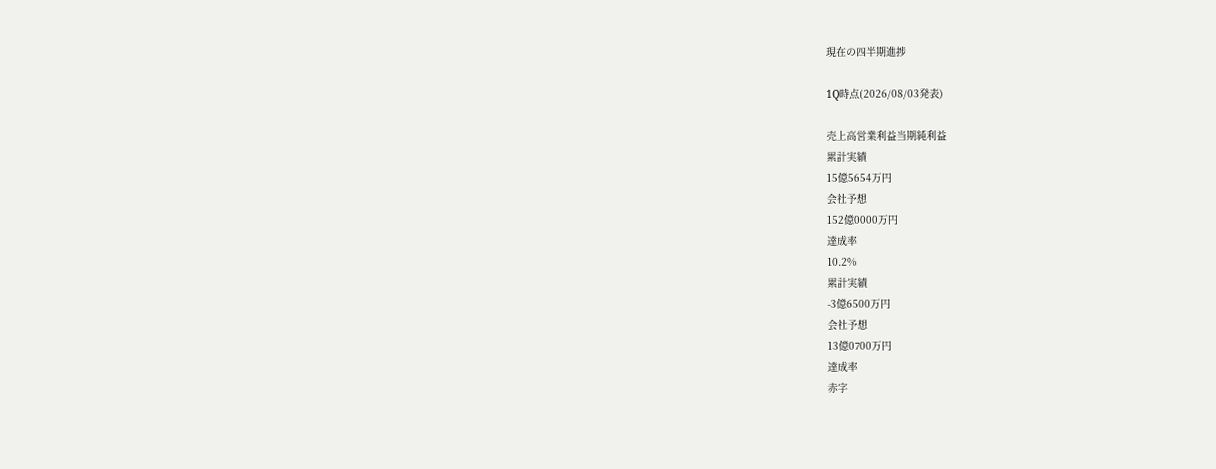現在の四半期進捗

1Q時点(2026/08/03発表)

売上高営業利益当期純利益
累計実績
15億5654万円
会社予想
152億0000万円
達成率
10.2%
累計実績
-3億6500万円
会社予想
13億0700万円
達成率
赤字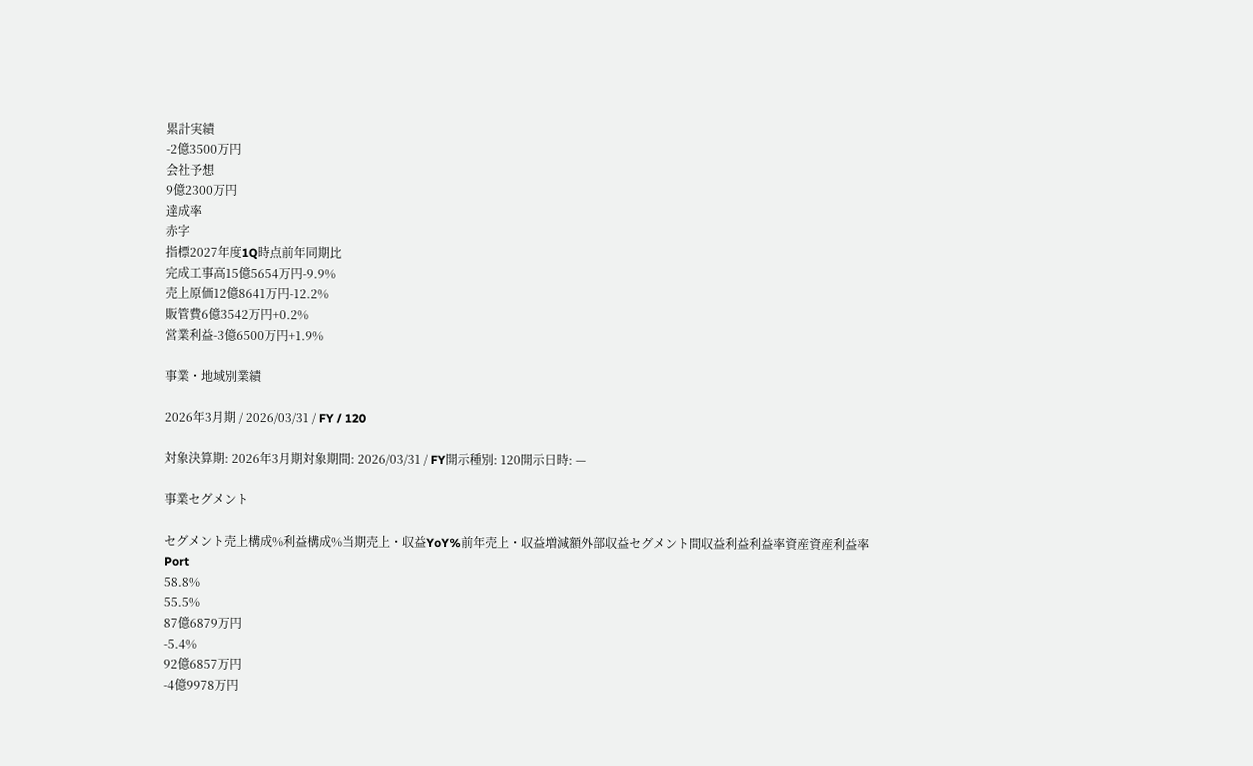累計実績
-2億3500万円
会社予想
9億2300万円
達成率
赤字
指標2027年度1Q時点前年同期比
完成工事高15億5654万円-9.9%
売上原価12億8641万円-12.2%
販管費6億3542万円+0.2%
営業利益-3億6500万円+1.9%

事業・地域別業績

2026年3月期 / 2026/03/31 / FY / 120

対象決算期: 2026年3月期対象期間: 2026/03/31 / FY開示種別: 120開示日時: —

事業セグメント

セグメント売上構成%利益構成%当期売上・収益YoY%前年売上・収益増減額外部収益セグメント間収益利益利益率資産資産利益率
Port
58.8%
55.5%
87億6879万円
-5.4%
92億6857万円
-4億9978万円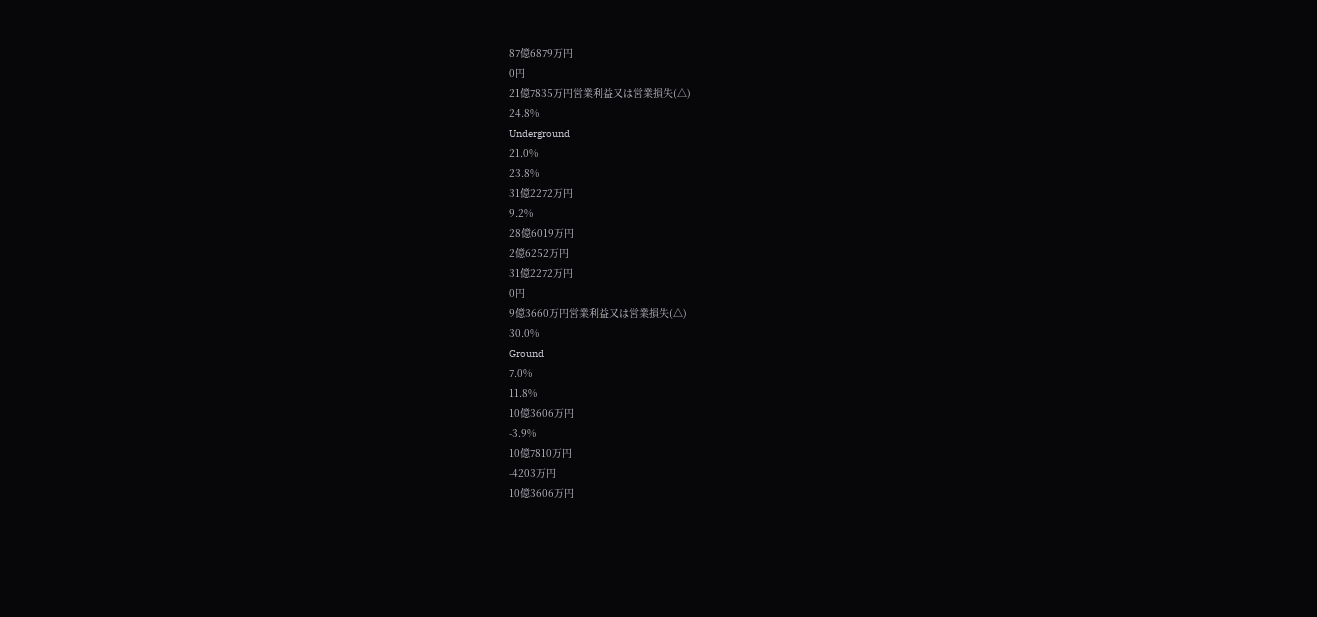87億6879万円
0円
21億7835万円営業利益又は営業損失(△)
24.8%
Underground
21.0%
23.8%
31億2272万円
9.2%
28億6019万円
2億6252万円
31億2272万円
0円
9億3660万円営業利益又は営業損失(△)
30.0%
Ground
7.0%
11.8%
10億3606万円
-3.9%
10億7810万円
-4203万円
10億3606万円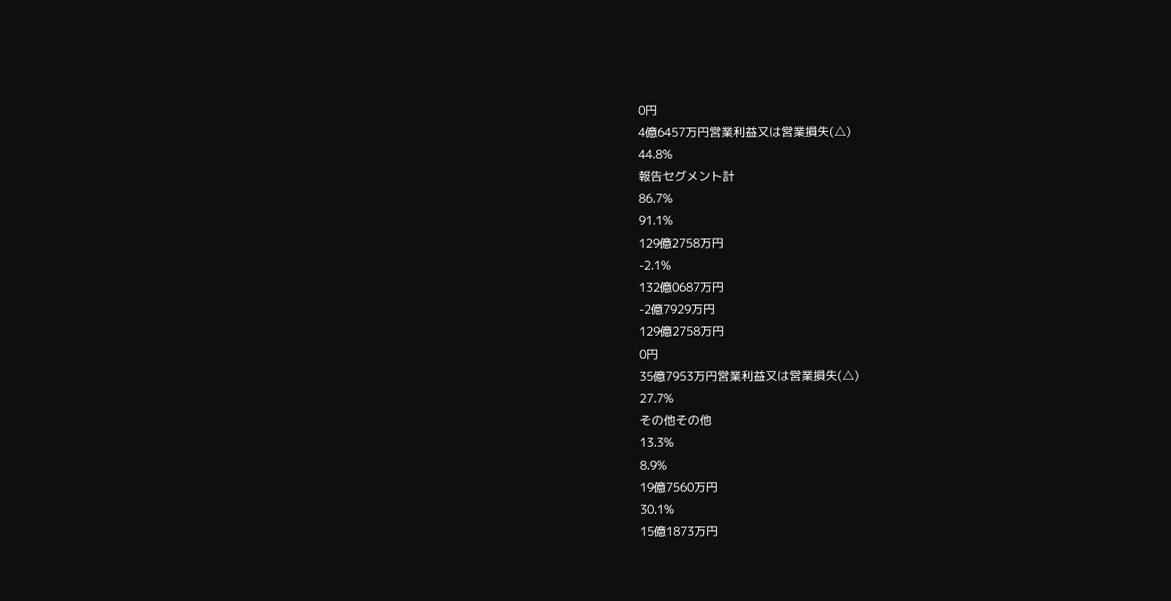0円
4億6457万円営業利益又は営業損失(△)
44.8%
報告セグメント計
86.7%
91.1%
129億2758万円
-2.1%
132億0687万円
-2億7929万円
129億2758万円
0円
35億7953万円営業利益又は営業損失(△)
27.7%
その他その他
13.3%
8.9%
19億7560万円
30.1%
15億1873万円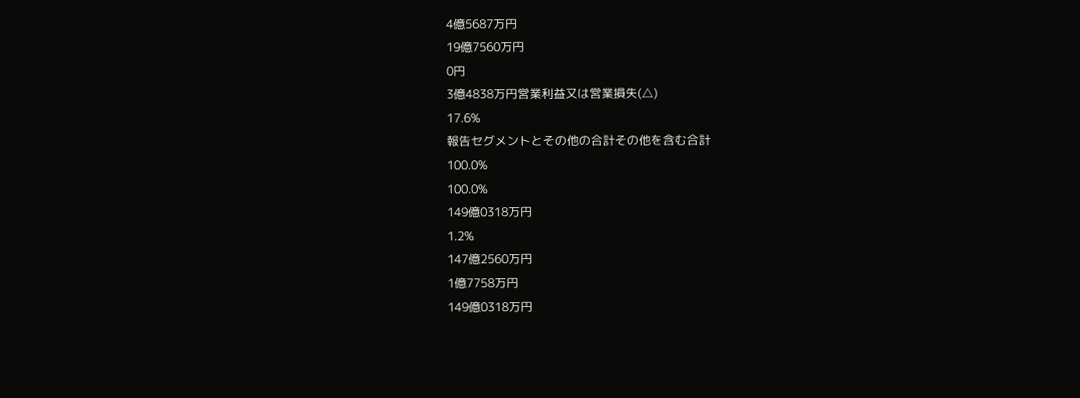4億5687万円
19億7560万円
0円
3億4838万円営業利益又は営業損失(△)
17.6%
報告セグメントとその他の合計その他を含む合計
100.0%
100.0%
149億0318万円
1.2%
147億2560万円
1億7758万円
149億0318万円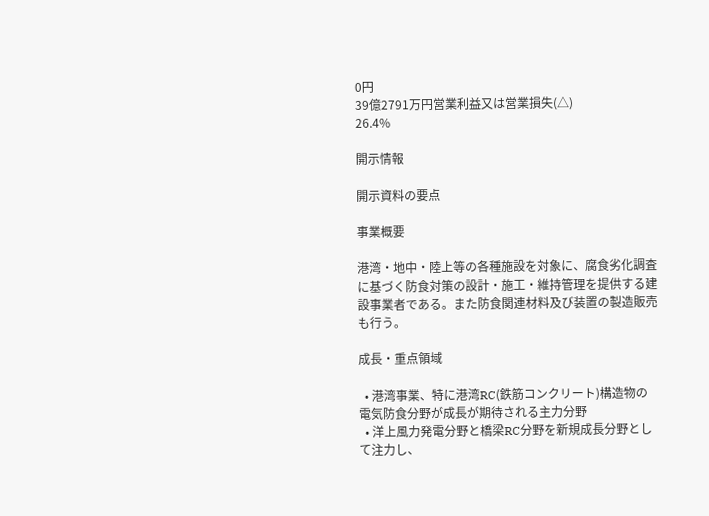0円
39億2791万円営業利益又は営業損失(△)
26.4%

開示情報

開示資料の要点

事業概要

港湾・地中・陸上等の各種施設を対象に、腐食劣化調査に基づく防食対策の設計・施工・維持管理を提供する建設事業者である。また防食関連材料及び装置の製造販売も行う。

成長・重点領域

  • 港湾事業、特に港湾RC(鉄筋コンクリート)構造物の電気防食分野が成長が期待される主力分野
  • 洋上風力発電分野と橋梁RC分野を新規成長分野として注力し、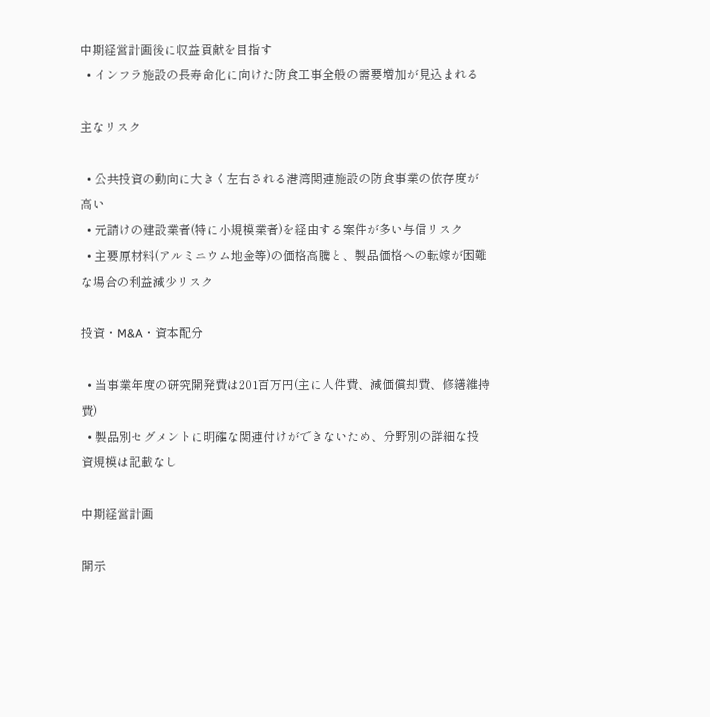中期経営計画後に収益貢献を目指す
  • インフラ施設の長寿命化に向けた防食工事全般の需要増加が見込まれる

主なリスク

  • 公共投資の動向に大きく左右される港湾関連施設の防食事業の依存度が高い
  • 元請けの建設業者(特に小規模業者)を経由する案件が多い与信リスク
  • 主要原材料(アルミニウム地金等)の価格高騰と、製品価格への転嫁が困難な場合の利益減少リスク

投資・M&A・資本配分

  • 当事業年度の研究開発費は201百万円(主に人件費、減価償却費、修繕維持費)
  • 製品別セグメントに明確な関連付けができないため、分野別の詳細な投資規模は記載なし

中期経営計画

開示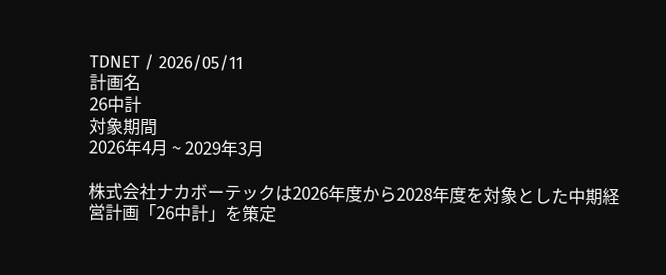TDNET / 2026/05/11
計画名
26中計
対象期間
2026年4月 ~ 2029年3月

株式会社ナカボーテックは2026年度から2028年度を対象とした中期経営計画「26中計」を策定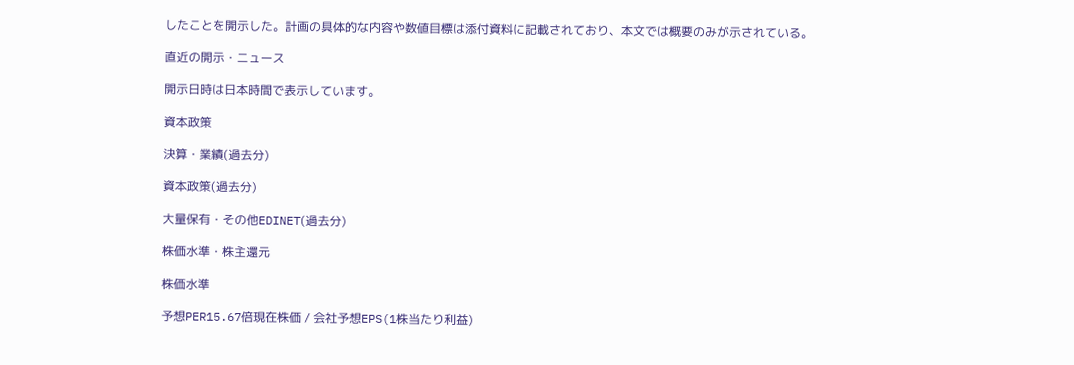したことを開示した。計画の具体的な内容や数値目標は添付資料に記載されており、本文では概要のみが示されている。

直近の開示・ニュース

開示日時は日本時間で表示しています。

資本政策

決算・業績(過去分)

資本政策(過去分)

大量保有・その他EDINET(過去分)

株価水準・株主還元

株価水準

予想PER15.67倍現在株価 / 会社予想EPS(1株当たり利益)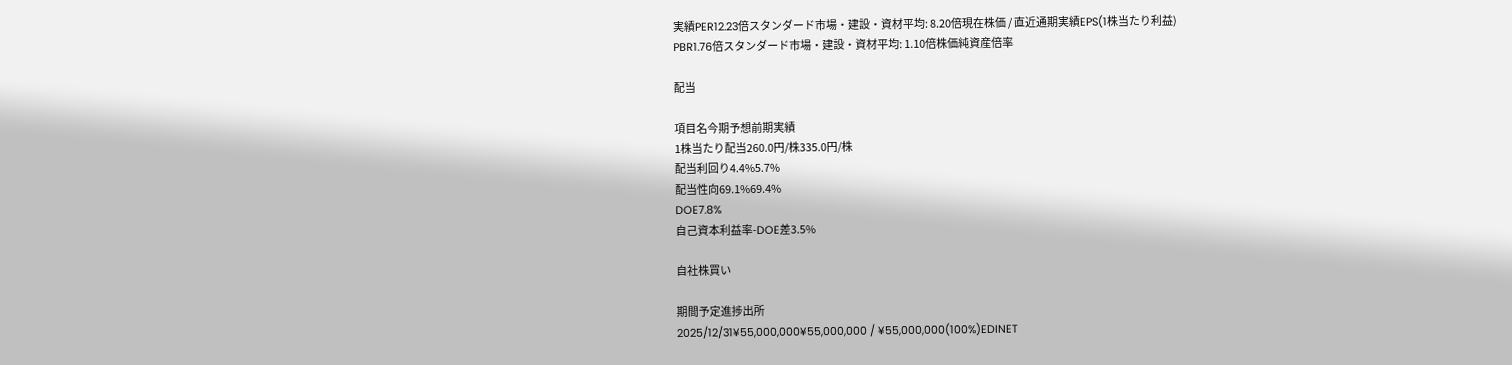実績PER12.23倍スタンダード市場・建設・資材平均: 8.20倍現在株価 / 直近通期実績EPS(1株当たり利益)
PBR1.76倍スタンダード市場・建設・資材平均: 1.10倍株価純資産倍率

配当

項目名今期予想前期実績
1株当たり配当260.0円/株335.0円/株
配当利回り4.4%5.7%
配当性向69.1%69.4%
DOE7.8%
自己資本利益率-DOE差3.5%

自社株買い

期間予定進捗出所
2025/12/31¥55,000,000¥55,000,000 / ¥55,000,000(100%)EDINET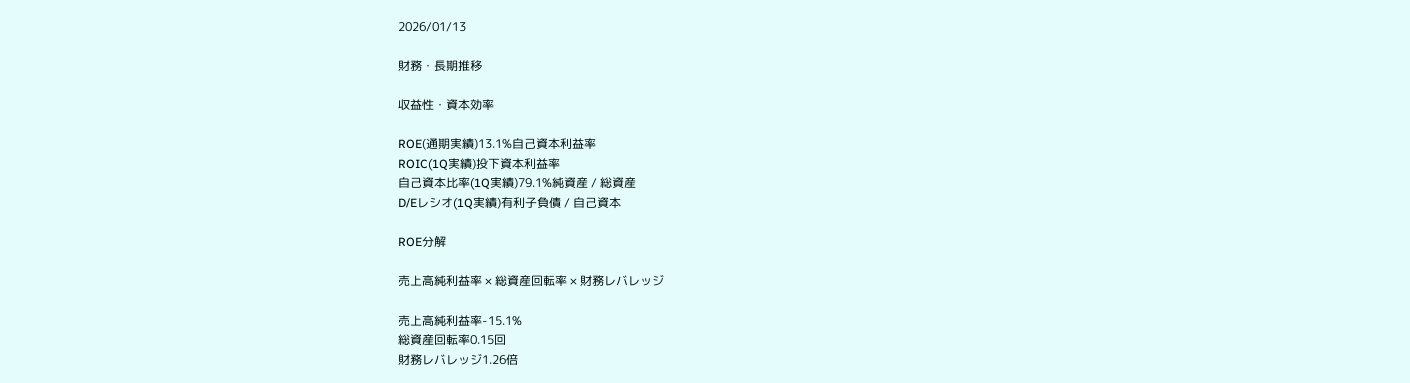2026/01/13

財務・長期推移

収益性・資本効率

ROE(通期実績)13.1%自己資本利益率
ROIC(1Q実績)投下資本利益率
自己資本比率(1Q実績)79.1%純資産 / 総資産
D/Eレシオ(1Q実績)有利子負債 / 自己資本

ROE分解

売上高純利益率 × 総資産回転率 × 財務レバレッジ

売上高純利益率-15.1%
総資産回転率0.15回
財務レバレッジ1.26倍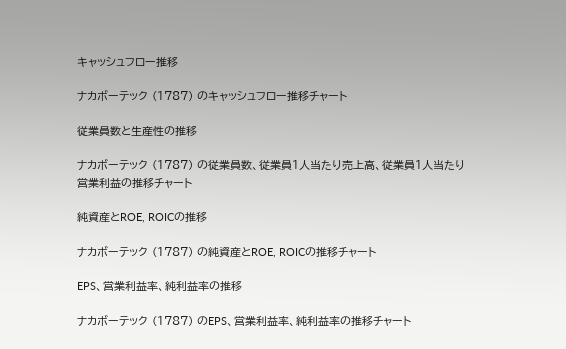キャッシュフロー推移

ナカボーテック (1787) のキャッシュフロー推移チャート

従業員数と生産性の推移

ナカボーテック (1787) の従業員数、従業員1人当たり売上高、従業員1人当たり営業利益の推移チャート

純資産とROE, ROICの推移

ナカボーテック (1787) の純資産とROE, ROICの推移チャート

EPS、営業利益率、純利益率の推移

ナカボーテック (1787) のEPS、営業利益率、純利益率の推移チャート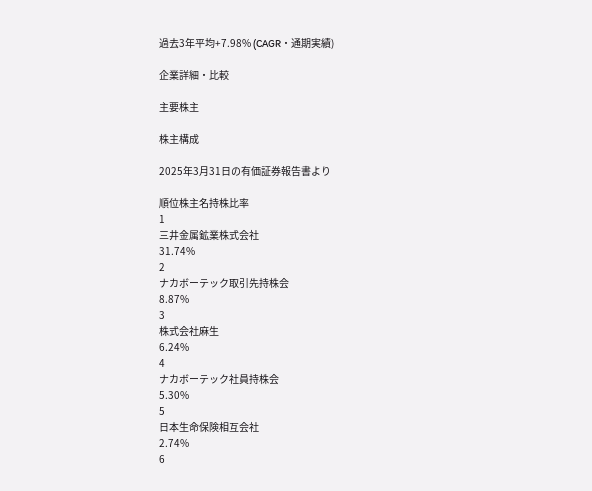過去3年平均+7.98% (CAGR・通期実績)

企業詳細・比較

主要株主

株主構成

2025年3月31日の有価証券報告書より

順位株主名持株比率
1
三井金属鉱業株式会社
31.74%
2
ナカボーテック取引先持株会
8.87%
3
株式会社麻生
6.24%
4
ナカボーテック社員持株会
5.30%
5
日本生命保険相互会社
2.74%
6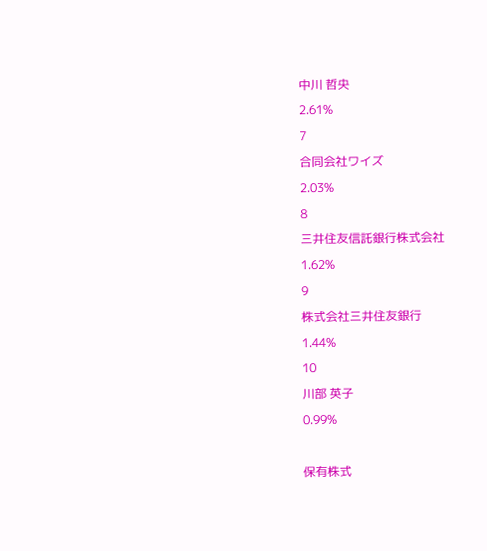中川 哲央
2.61%
7
合同会社ワイズ
2.03%
8
三井住友信託銀行株式会社
1.62%
9
株式会社三井住友銀行
1.44%
10
川部 英子
0.99%

保有株式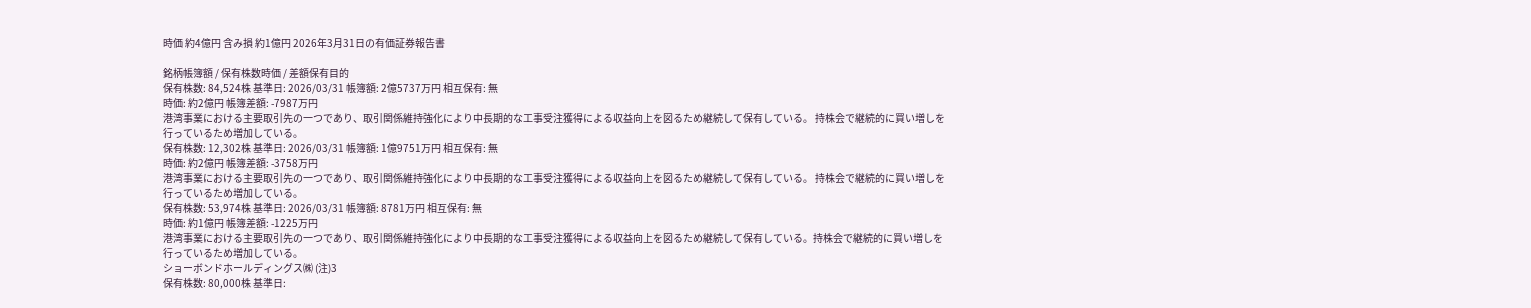時価 約4億円 含み損 約1億円 2026年3月31日の有価証券報告書

銘柄帳簿額 / 保有株数時価 / 差額保有目的
保有株数: 84,524株 基準日: 2026/03/31 帳簿額: 2億5737万円 相互保有: 無
時価: 約2億円 帳簿差額: -7987万円
港湾事業における主要取引先の一つであり、取引関係維持強化により中長期的な工事受注獲得による収益向上を図るため継続して保有している。 持株会で継続的に買い増しを行っているため増加している。
保有株数: 12,302株 基準日: 2026/03/31 帳簿額: 1億9751万円 相互保有: 無
時価: 約2億円 帳簿差額: -3758万円
港湾事業における主要取引先の一つであり、取引関係維持強化により中長期的な工事受注獲得による収益向上を図るため継続して保有している。 持株会で継続的に買い増しを行っているため増加している。
保有株数: 53,974株 基準日: 2026/03/31 帳簿額: 8781万円 相互保有: 無
時価: 約1億円 帳簿差額: -1225万円
港湾事業における主要取引先の一つであり、取引関係維持強化により中長期的な工事受注獲得による収益向上を図るため継続して保有している。持株会で継続的に買い増しを行っているため増加している。
ショーボンドホールディングス㈱ (注)3
保有株数: 80,000株 基準日: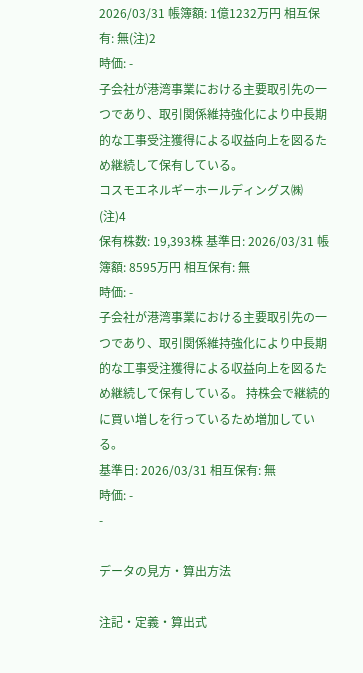2026/03/31 帳簿額: 1億1232万円 相互保有: 無(注)2
時価: -
子会社が港湾事業における主要取引先の一つであり、取引関係維持強化により中長期的な工事受注獲得による収益向上を図るため継続して保有している。
コスモエネルギーホールディングス㈱ (注)4
保有株数: 19,393株 基準日: 2026/03/31 帳簿額: 8595万円 相互保有: 無
時価: -
子会社が港湾事業における主要取引先の一つであり、取引関係維持強化により中長期的な工事受注獲得による収益向上を図るため継続して保有している。 持株会で継続的に買い増しを行っているため増加している。
基準日: 2026/03/31 相互保有: 無
時価: -
-

データの見方・算出方法

注記・定義・算出式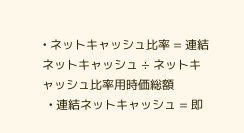• ネットキャッシュ比率 = 連結ネットキャッシュ ÷ ネットキャッシュ比率用時価総額
  • 連結ネットキャッシュ = 即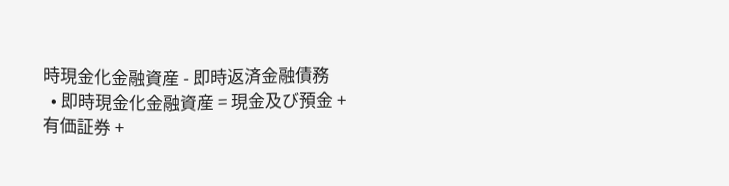時現金化金融資産 - 即時返済金融債務
  • 即時現金化金融資産 = 現金及び預金 + 有価証券 +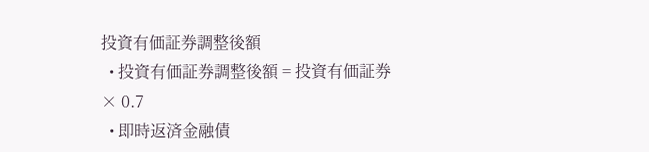投資有価証券調整後額
  • 投資有価証券調整後額 = 投資有価証券 × 0.7
  • 即時返済金融債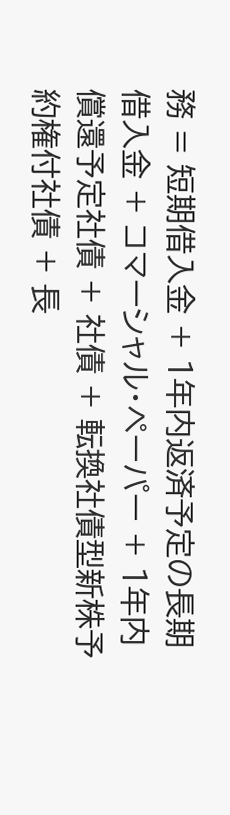務 = 短期借入金 + 1年内返済予定の長期借入金 + コマーシャル・ペーパー + 1年内償還予定社債 + 社債 + 転換社債型新株予約権付社債 + 長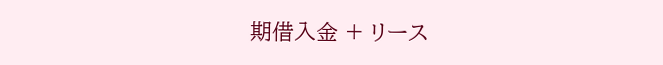期借入金 + リース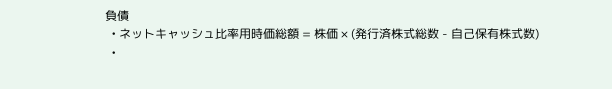負債
  • ネットキャッシュ比率用時価総額 = 株価 × (発行済株式総数 - 自己保有株式数)
  •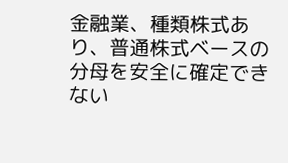金融業、種類株式あり、普通株式ベースの分母を安全に確定できない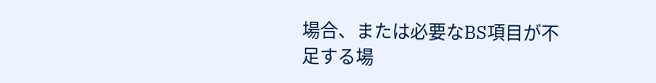場合、または必要なBS項目が不足する場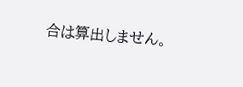合は算出しません。